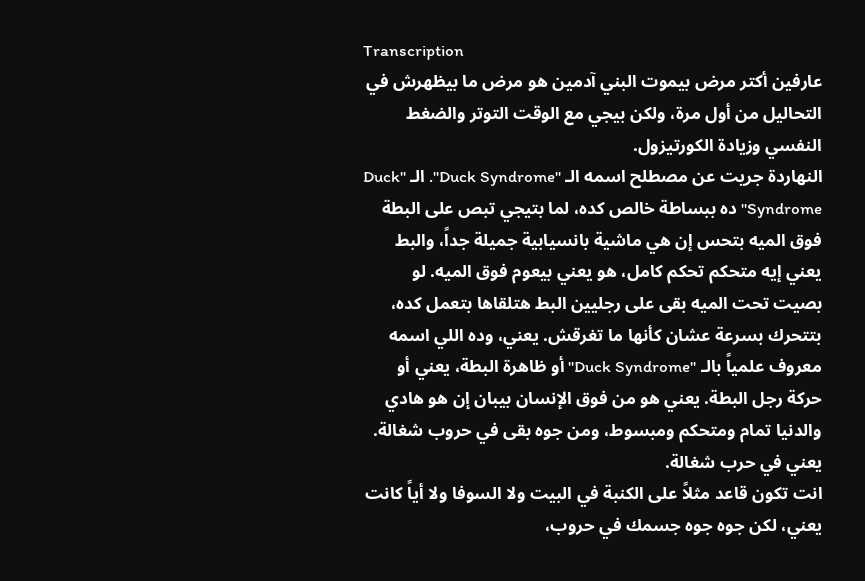Transcription
عارفين أكتر مرض بيموت البني آدمين هو مرض ما بيظهرش في التحاليل من أول مرة، ولكن بيجي مع الوقت التوتر والضغط النفسي وزيادة الكورتيزول.
النهاردة جريت عن مصطلح اسمه الـ "Duck Syndrome". الـ "Duck Syndrome" ده ببساطة خالص كده، لما بتيجي تبص على البطة فوق الميه بتحس إن هي ماشية بانسيابية جميلة جداً، والبط يعني إيه متحكم تحكم كامل، هو يعني بيعوم فوق الميه. لو بصيت تحت الميه بقى على رجليين البط هتلقاها بتعمل كده، بتتحرك بسرعة عشان كأنها ما تغرقش. يعني، وده اللي اسمه معروف علمياً بالـ "Duck Syndrome" أو ظاهرة البطة، يعني أو حركة رجل البطة. يعني هو من فوق الإنسان بيبان إن هو هادي والدنيا تمام ومتحكم ومبسوط، ومن جوه بقى في حروب شغالة. يعني في حرب شغالة.
انت تكون قاعد مثلاً على الكنبة في البيت ولا السوفا ولا أياً كانت يعني، لكن جوه جوه جسمك في حروب،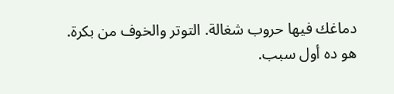دماغك فيها حروب شغالة. التوتر والخوف من بكرة.
هو ده أول سبب.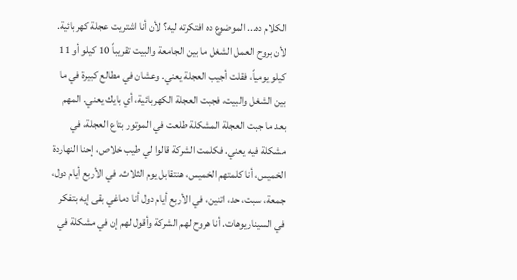الكلام ده... الموضوع ده افتكرته ليه؟ لأن أنا اشتريت عجلة كهربائية. لأن بروح العمل الشغل ما بين الجامعة والبيت تقريباً 10 كيلو أو 11 كيلو يومياً، فقلت أجيب العجلة يعني. وعشان في مطالع كبيرة في ما بين الشغل والبيت، فجبت العجلة الكهربائية، أي بايك يعني. المهم بعد ما جبت العجلة المشكلة طلعت في الموتور بتاع العجلة، في مشكلة فيه يعني. فكلمت الشركة قالوا لي طيب خلاص، إحنا النهاردة الخميس، أنا كلمتهم الخميس، هنتقابل يوم الثلاث. في الأربع أيام دول، جمعة، سبت، حد، اتنين، في الأربع أيام دول أنا دماغي بقى إيه بتفكر في السيناريوهات. أنا هروح لهم الشركة وأقول لهم إن في مشكلة في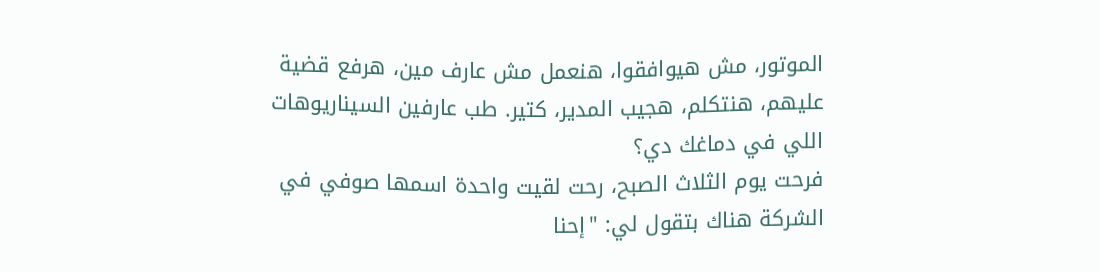الموتور، مش هيوافقوا، هنعمل مش عارف مين، هرفع قضية عليهم، هنتكلم، هجيب المدير، كتير. طب عارفين السيناريوهات اللي في دماغك دي؟
فرحت يوم الثلاث الصبح، رحت لقيت واحدة اسمها صوفي في الشركة هناك بتقول لي: "إحنا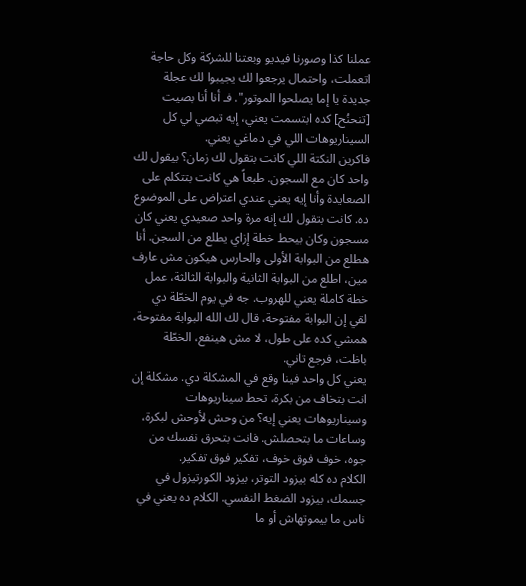عملنا كذا وصورنا فيديو وبعتنا للشركة وكل حاجة اتعملت، واحتمال يرجعوا لك يجيبوا لك عجلة جديدة يا إما يصلحوا الموتور". فـ أنا أنا بصيت [تنحنُح] كده ابتسمت يعني، إيه تبصي لي كل السيناريوهات اللي في دماغي يعني.
فاكرين النكتة اللي كانت بتقول لك زمان؟ بيقول لك واحد كان مع السجون. طبعاً هي كانت بتتكلم على الصعايدة وأنا إيه يعني عندي اعتراض على الموضوع ده. كانت بتقول لك إنه مرة واحد صعيدي يعني كان مسجون وكان بيحط خطة إزاي يطلع من السجن. أنا هطلع من البوابة الأولى والحارس هيكون مش عارف مين، اطلع من البوابة الثانية والبوابة الثالثة، عمل خطة كاملة يعني للهروب. جه في يوم الخطّة دي لقي إن البوابة مفتوحة، قال لك الله البوابة مفتوحة، همشي كده على طول، لا مش هينفع، الخطّة باظت، فرجع تاني.
يعني كل واحد فينا وقع في المشكلة دي. مشكلة إن انت بتخاف من بكرة، تحط سيناريوهات وسيناريوهات يعني إيه؟ من وحش لأوحش لبكرة، وساعات ما بتحصلش. فانت بتحرق نفسك من جوه، خوف فوق خوف، تفكير فوق تفكير.
الكلام ده كله بيزود التوتر، بيزود الكورتيزول في جسمك، بيزود الضغط النفسي. الكلام ده يعني في ناس ما بيموتهاش أو ما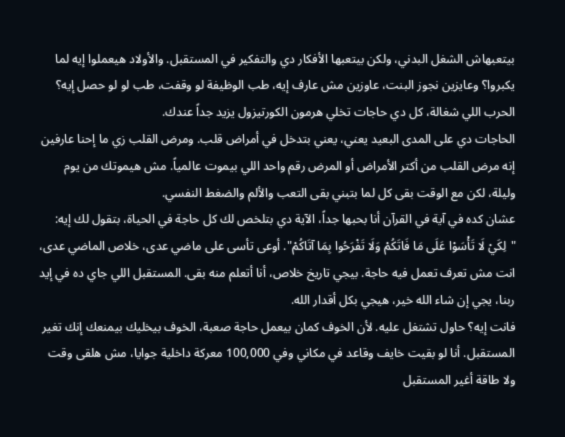بيتعبهاش الشغل البدني، ولكن بيتعبها الأفكار دي والتفكير في المستقبل. والأولاد هيعملوا إيه لما يكبروا؟ وعايزين نجوز البنت، عاوزين مش عارف إيه، طب الوظيفة لو وقفت، طب لو لو حصل إيه؟ الحرب اللي شغالة، كل دي حاجات تخلي هرمون الكورتيزول يزيد جداً عندك.
الحاجات دي على المدى البعيد يعني، يعني بتدخل في أمراض قلب. ومرض القلب زي ما إحنا عارفين إنه مرض القلب من أكتر الأمراض أو المرض رقم واحد اللي بيموت عالمياً. مش هيموتك من يوم وليلة، لكن مع الوقت بقى كل لما بتبني بقى التعب والألم والضغط النفسي.
عشان كده في آية في القرآن أنا بحبها جداً، الآية دي بتلخص لك كل حاجة في الحياة، بتقول لك إيه: "لِكَيْ لَا تَأْسَوْا عَلَى مَا فَاتَكُمْ وَلَا تَفْرَحُوا بِمَا آتَاكُمْ". أوعى تأسى على ماضي عدى، خلاص الماضي عدى، انت مش تعرف تعمل فيه حاجة. بيجي تاريخ خلاص، أنا أتعلم منه بقى. المستقبل اللي جاي ده في إيد ربنا، يجي إن شاء الله خير، هيجي بكل أقدار الله.
فانت إيه؟ حاول تشتغل عليه. لأن الخوف كمان بيعمل حاجة صعبة، الخوف بيخليك بيمنعك إنك تغير المستقبل. أنا لو بقيت خايف وقاعد في مكاني وفي 100,000 معركة داخلية جوايا، مش هلقى وقت ولا طاقة أغير المستقبل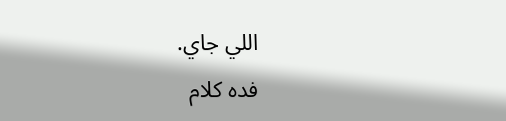اللي جاي.
فده كلام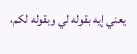يعني إيه بقوله لي وبقوله لكم،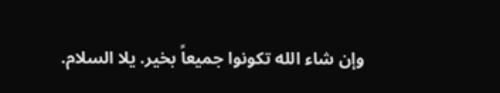وإن شاء الله تكونوا جميعاً بخير. يلا السلام.